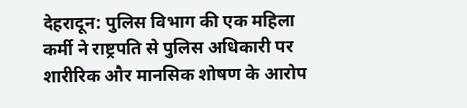देहरादून: पुलिस विभाग की एक महिला कर्मी ने राष्ट्रपति से पुलिस अधिकारी पर शारीरिक और मानसिक शोषण के आरोप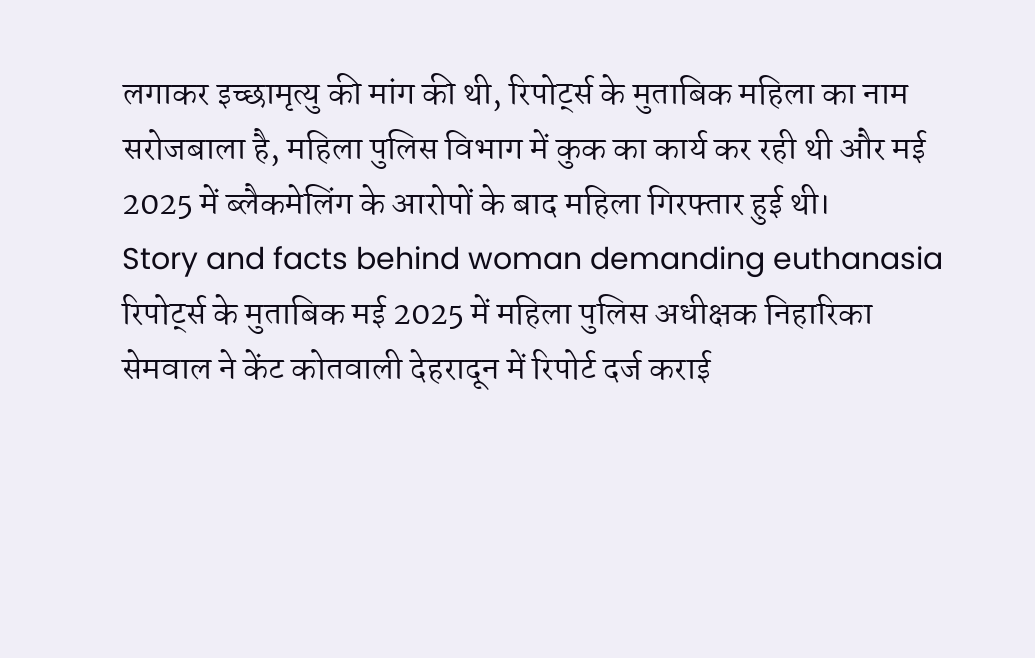लगाकर इच्छामृत्यु की मांग की थी, रिपोर्ट्स के मुताबिक महिला का नाम सरोजबाला है, महिला पुलिस विभाग में कुक का कार्य कर रही थी और मई 2025 में ब्लैकमेलिंग के आरोपों के बाद महिला गिरफ्तार हुई थी।
Story and facts behind woman demanding euthanasia
रिपोर्ट्स के मुताबिक मई 2025 में महिला पुलिस अधीक्षक निहारिका सेमवाल ने केंट कोतवाली देहरादून में रिपोर्ट दर्ज कराई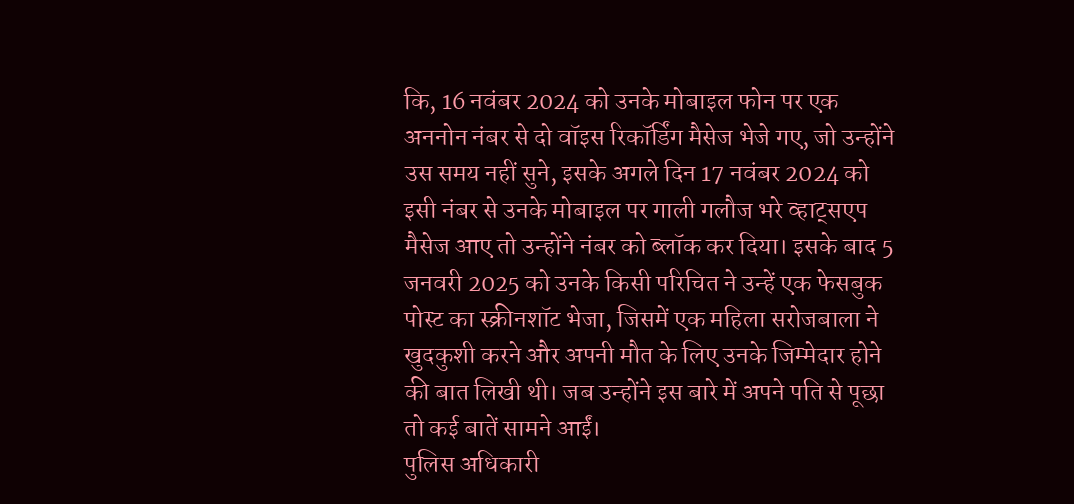कि, 16 नवंबर 2024 को उनके मोबाइल फोन पर एक अननोन नंबर से दो वॉइस रिकॉर्डिंग मैसेज भेजे गए, जो उन्होंने उस समय नहीं सुने, इसके अगले दिन 17 नवंबर 2024 को इसी नंबर से उनके मोबाइल पर गाली गलौज भरे व्हाट्सएप मैसेज आए तो उन्होंने नंबर को ब्लॉक कर दिया। इसके बाद 5 जनवरी 2025 को उनके किसी परिचित ने उन्हें एक फेसबुक पोस्ट का स्क्रीनशॉट भेजा, जिसमें एक महिला सरोजबाला ने खुदकुशी करने और अपनी मौत के लिए उनके जिम्मेदार होने की बात लिखी थी। जब उन्होंने इस बारे में अपने पति से पूछा तो कई बातें सामने आईं।
पुलिस अधिकारी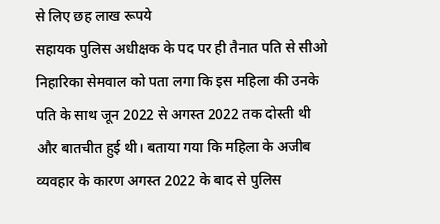से लिए छह लाख रूपये
सहायक पुलिस अधीक्षक के पद पर ही तैनात पति से सीओ निहारिका सेमवाल को पता लगा कि इस महिला की उनके पति के साथ जून 2022 से अगस्त 2022 तक दोस्ती थी और बातचीत हुई थी। बताया गया कि महिला के अजीब व्यवहार के कारण अगस्त 2022 के बाद से पुलिस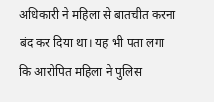अधिकारी ने महिला से बातचीत करना बंद कर दिया था। यह भी पता लगा कि आरोपित महिला ने पुलिस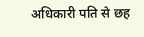अधिकारी पति से छह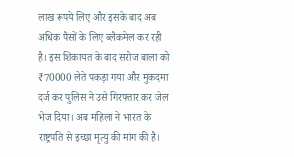लाख रूपये लिए और इसके बाद अब अधिक पैसों के लिए ब्लैकमेल कर रही है। इस शिकायत के बाद सरोज बाला को ₹70000 लेते पकड़ा गया और मुकदमा दर्ज कर पुलिस ने उसे गिरफ्तार कर जेल भेज दिया। अब महिला ने भारत के राष्ट्रपति से इच्छा मृत्यु की मांग की है।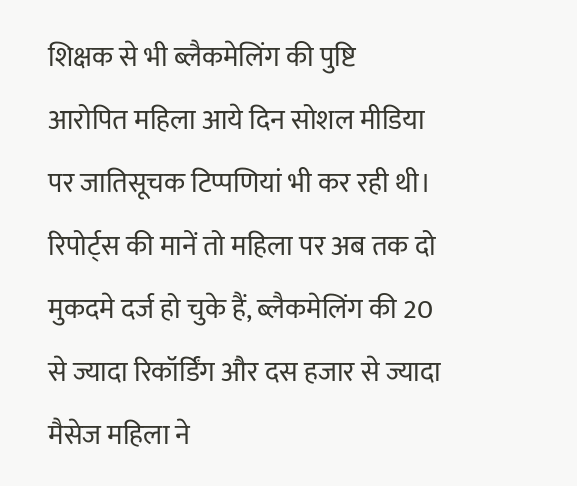शिक्षक से भी ब्लैकमेलिंग की पुष्टि
आरोपित महिला आये दिन सोशल मीडिया पर जातिसूचक टिप्पणियां भी कर रही थी। रिपोर्ट्स की मानें तो महिला पर अब तक दो मुकदमे दर्ज हो चुके हैं, ब्लैकमेलिंग की 20 से ज्यादा रिकॉर्डिंग और दस हजार से ज्यादा मैसेज महिला ने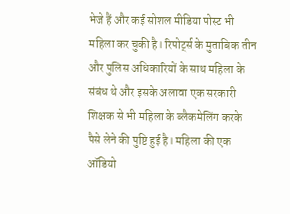भेजे हैं और कई सोशल मीडिया पोस्ट भी महिला कर चुकी है। रिपोर्ट्स के मुताबिक तीन और पुलिस अधिकारियों के साथ महिला के संबंध थे और इसके अलावा एक सरकारी शिक्षक से भी महिला के ब्लैकमेलिंग करके पैसे लेने की पुष्टि हुई है। महिला की एक ऑडियो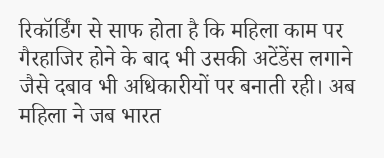रिकॉर्डिंग से साफ होता है कि महिला काम पर गैरहाजिर होने के बाद भी उसकी अटेंडेंस लगाने जैसे दबाव भी अधिकारीयों पर बनाती रही। अब महिला ने जब भारत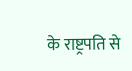के राष्ट्रपति से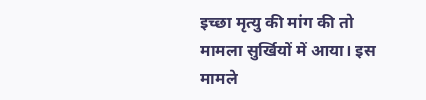इच्छा मृत्यु की मांग की तो मामला सुर्खियों में आया। इस मामले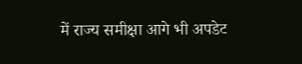में राज्य समीक्षा आगे भी अपडेट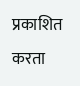प्रकाशित करता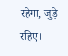रहेगा, जुड़े रहिए।